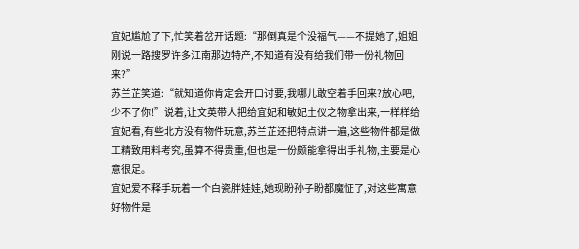宜妃尴尬了下,忙笑着岔开话题:“那倒真是个没福气——不提她了,姐姐刚说一路搜罗许多江南那边特产,不知道有没有给我们带一份礼物回来?”
苏兰芷笑道:“就知道你肯定会开口讨要,我哪儿敢空着手回来?放心吧,少不了你!”说着,让文英带人把给宜妃和敏妃土仪之物拿出来,一样样给宜妃看,有些北方没有物件玩意,苏兰芷还把特点讲一遍,这些物件都是做工精致用料考究,虽算不得贵重,但也是一份颇能拿得出手礼物,主要是心意很足。
宜妃爱不释手玩着一个白瓷胖娃娃,她现盼孙子盼都魔怔了,对这些寓意好物件是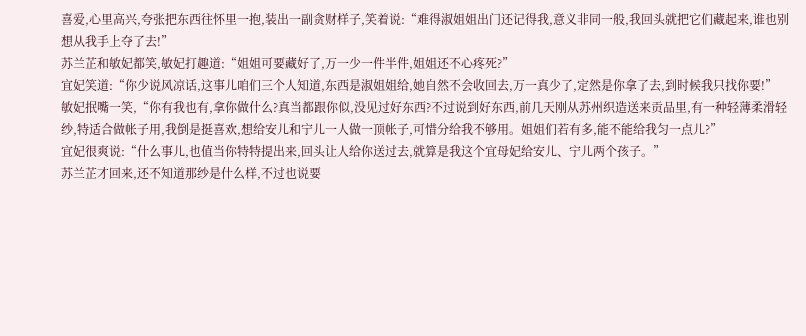喜爱,心里高兴,夸张把东西往怀里一抱,装出一副贪财样子,笑着说:“难得淑姐姐出门还记得我,意义非同一般,我回头就把它们藏起来,谁也别想从我手上夺了去!”
苏兰芷和敏妃都笑,敏妃打趣道:“姐姐可要藏好了,万一少一件半件,姐姐还不心疼死?”
宜妃笑道:“你少说风凉话,这事儿咱们三个人知道,东西是淑姐姐给,她自然不会收回去,万一真少了,定然是你拿了去,到时候我只找你要!”
敏妃抿嘴一笑,“你有我也有,拿你做什么?真当都跟你似,没见过好东西?不过说到好东西,前几天刚从苏州织造送来贡品里,有一种轻薄柔滑轻纱,特适合做帐子用,我倒是挺喜欢,想给安儿和宁儿一人做一顶帐子,可惜分给我不够用。姐姐们若有多,能不能给我匀一点儿?”
宜妃很爽说:“什么事儿,也值当你特特提出来,回头让人给你送过去,就算是我这个宜母妃给安儿、宁儿两个孩子。”
苏兰芷才回来,还不知道那纱是什么样,不过也说要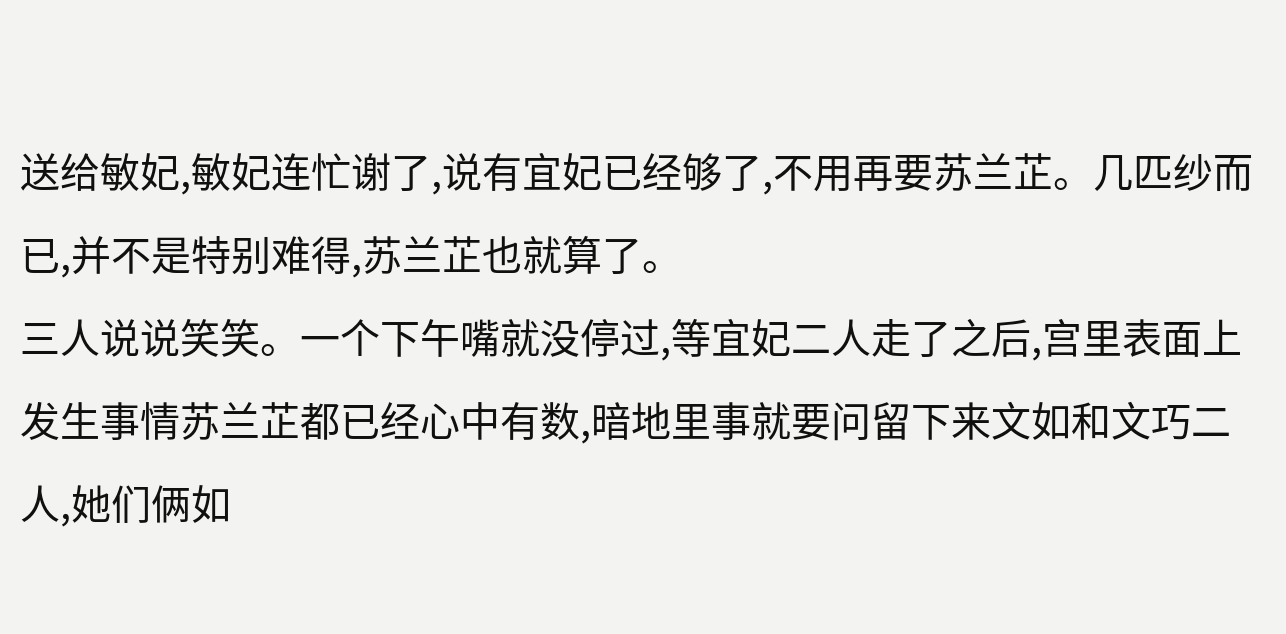送给敏妃,敏妃连忙谢了,说有宜妃已经够了,不用再要苏兰芷。几匹纱而已,并不是特别难得,苏兰芷也就算了。
三人说说笑笑。一个下午嘴就没停过,等宜妃二人走了之后,宫里表面上发生事情苏兰芷都已经心中有数,暗地里事就要问留下来文如和文巧二人,她们俩如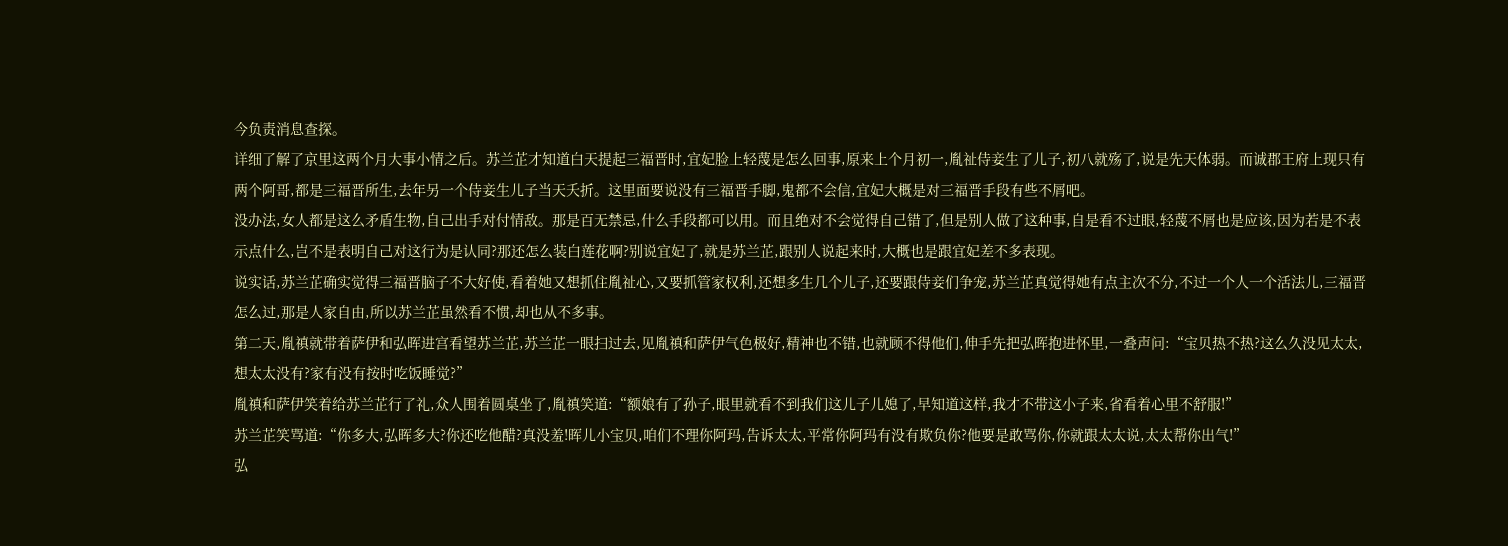今负责消息查探。
详细了解了京里这两个月大事小情之后。苏兰芷才知道白天提起三福晋时,宜妃脸上轻蔑是怎么回事,原来上个月初一,胤祉侍妾生了儿子,初八就殇了,说是先天体弱。而诚郡王府上现只有两个阿哥,都是三福晋所生,去年另一个侍妾生儿子当天夭折。这里面要说没有三福晋手脚,鬼都不会信,宜妃大概是对三福晋手段有些不屑吧。
没办法,女人都是这么矛盾生物,自己出手对付情敌。那是百无禁忌,什么手段都可以用。而且绝对不会觉得自己错了,但是别人做了这种事,自是看不过眼,轻蔑不屑也是应该,因为若是不表示点什么,岂不是表明自己对这行为是认同?那还怎么装白莲花啊?别说宜妃了,就是苏兰芷,跟别人说起来时,大概也是跟宜妃差不多表现。
说实话,苏兰芷确实觉得三福晋脑子不大好使,看着她又想抓住胤祉心,又要抓管家权利,还想多生几个儿子,还要跟侍妾们争宠,苏兰芷真觉得她有点主次不分,不过一个人一个活法儿,三福晋怎么过,那是人家自由,所以苏兰芷虽然看不惯,却也从不多事。
第二天,胤禛就带着萨伊和弘晖进宫看望苏兰芷,苏兰芷一眼扫过去,见胤禛和萨伊气色极好,精神也不错,也就顾不得他们,伸手先把弘晖抱进怀里,一叠声问:“宝贝热不热?这么久没见太太,想太太没有?家有没有按时吃饭睡觉?”
胤禛和萨伊笑着给苏兰芷行了礼,众人围着圆桌坐了,胤禛笑道:“额娘有了孙子,眼里就看不到我们这儿子儿媳了,早知道这样,我才不带这小子来,省看着心里不舒服!”
苏兰芷笑骂道:“你多大,弘晖多大?你还吃他醋?真没羞!晖儿小宝贝,咱们不理你阿玛,告诉太太,平常你阿玛有没有欺负你?他要是敢骂你,你就跟太太说,太太帮你出气!”
弘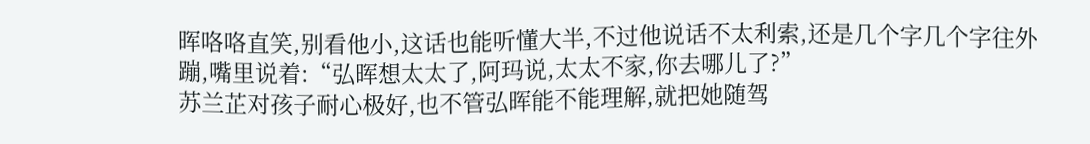晖咯咯直笑,别看他小,这话也能听懂大半,不过他说话不太利索,还是几个字几个字往外蹦,嘴里说着:“弘晖想太太了,阿玛说,太太不家,你去哪儿了?”
苏兰芷对孩子耐心极好,也不管弘晖能不能理解,就把她随驾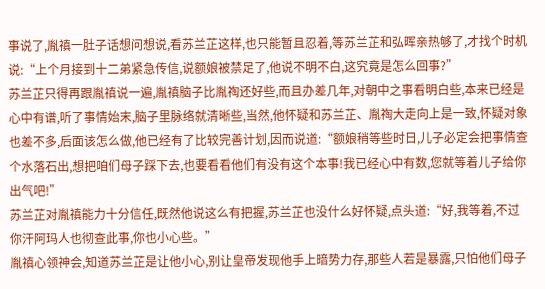事说了,胤禛一肚子话想问想说,看苏兰芷这样,也只能暂且忍着,等苏兰芷和弘晖亲热够了,才找个时机说:“上个月接到十二弟紧急传信,说额娘被禁足了,他说不明不白,这究竟是怎么回事?”
苏兰芷只得再跟胤禛说一遍,胤禛脑子比胤祹还好些,而且办差几年,对朝中之事看明白些,本来已经是心中有谱,听了事情始末,脑子里脉络就清晰些,当然,他怀疑和苏兰芷、胤祹大走向上是一致,怀疑对象也差不多,后面该怎么做,他已经有了比较完善计划,因而说道:“额娘稍等些时日,儿子必定会把事情查个水落石出,想把咱们母子踩下去,也要看看他们有没有这个本事!我已经心中有数,您就等着儿子给你出气吧!”
苏兰芷对胤禛能力十分信任,既然他说这么有把握,苏兰芷也没什么好怀疑,点头道:“好,我等着,不过你汗阿玛人也彻查此事,你也小心些。”
胤禛心领神会,知道苏兰芷是让他小心,别让皇帝发现他手上暗势力存,那些人若是暴露,只怕他们母子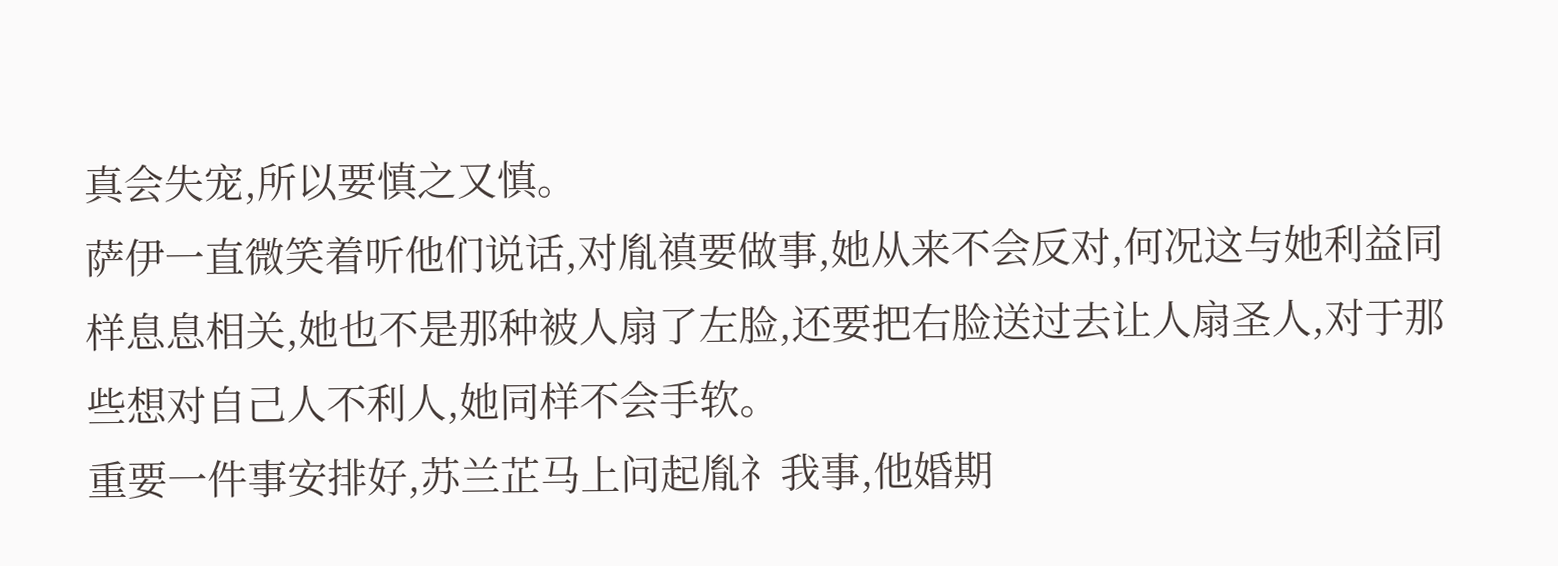真会失宠,所以要慎之又慎。
萨伊一直微笑着听他们说话,对胤禛要做事,她从来不会反对,何况这与她利益同样息息相关,她也不是那种被人扇了左脸,还要把右脸送过去让人扇圣人,对于那些想对自己人不利人,她同样不会手软。
重要一件事安排好,苏兰芷马上问起胤礻我事,他婚期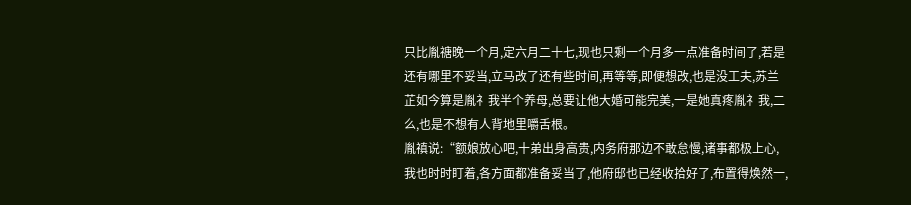只比胤禟晚一个月,定六月二十七,现也只剩一个月多一点准备时间了,若是还有哪里不妥当,立马改了还有些时间,再等等,即便想改,也是没工夫,苏兰芷如今算是胤礻我半个养母,总要让他大婚可能完美,一是她真疼胤礻我,二么,也是不想有人背地里嚼舌根。
胤禛说:“额娘放心吧,十弟出身高贵,内务府那边不敢怠慢,诸事都极上心,我也时时盯着,各方面都准备妥当了,他府邸也已经收拾好了,布置得焕然一,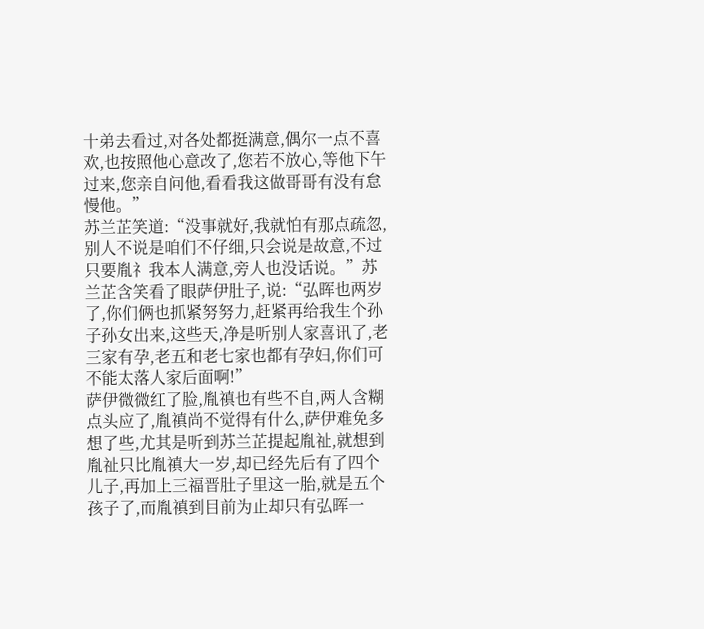十弟去看过,对各处都挺满意,偶尔一点不喜欢,也按照他心意改了,您若不放心,等他下午过来,您亲自问他,看看我这做哥哥有没有怠慢他。”
苏兰芷笑道:“没事就好,我就怕有那点疏忽,别人不说是咱们不仔细,只会说是故意,不过只要胤礻我本人满意,旁人也没话说。”苏兰芷含笑看了眼萨伊肚子,说:“弘晖也两岁了,你们俩也抓紧努努力,赶紧再给我生个孙子孙女出来,这些天,净是听别人家喜讯了,老三家有孕,老五和老七家也都有孕妇,你们可不能太落人家后面啊!”
萨伊微微红了脸,胤禛也有些不自,两人含糊点头应了,胤禛尚不觉得有什么,萨伊难免多想了些,尤其是听到苏兰芷提起胤祉,就想到胤祉只比胤禛大一岁,却已经先后有了四个儿子,再加上三福晋肚子里这一胎,就是五个孩子了,而胤禛到目前为止却只有弘晖一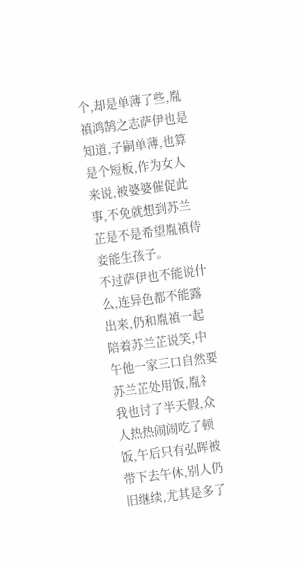个,却是单薄了些,胤禛鸿鹄之志萨伊也是知道,子嗣单薄,也算是个短板,作为女人来说,被婆婆催促此事,不免就想到苏兰芷是不是希望胤禛侍妾能生孩子。
不过萨伊也不能说什么,连异色都不能露出来,仍和胤禛一起陪着苏兰芷说笑,中午他一家三口自然要苏兰芷处用饭,胤礻我也讨了半天假,众人热热闹闹吃了顿饭,午后只有弘晖被带下去午休,别人仍旧继续,尤其是多了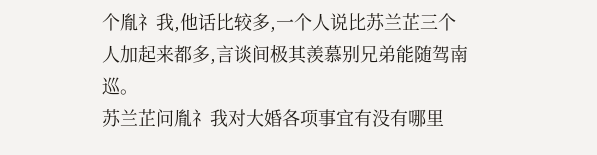个胤礻我,他话比较多,一个人说比苏兰芷三个人加起来都多,言谈间极其羡慕别兄弟能随驾南巡。
苏兰芷问胤礻我对大婚各项事宜有没有哪里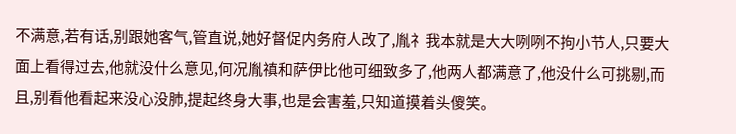不满意,若有话,别跟她客气,管直说,她好督促内务府人改了,胤礻我本就是大大咧咧不拘小节人,只要大面上看得过去,他就没什么意见,何况胤禛和萨伊比他可细致多了,他两人都满意了,他没什么可挑剔,而且,别看他看起来没心没肺,提起终身大事,也是会害羞,只知道摸着头傻笑。